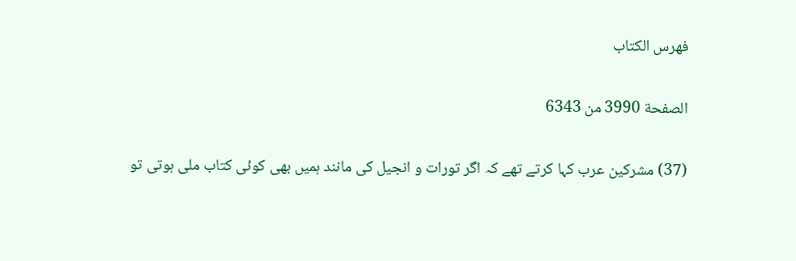فهرس الكتاب

الصفحة 3990 من 6343

(37) مشرکین عرب کہا کرتے تھے کہ اگر تورات و انجیل کی مانند ہمیں بھی کوئی کتاب ملی ہوتی تو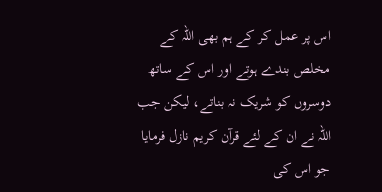اس پر عمل کر کے ہم بھی اللہ کے مخلص بندے ہوتے اور اس کے ساتھ دوسروں کو شریک نہ بناتے، لیکن جب اللہ نے ان کے لئے قرآن کریم نازل فرمایا جو اس کی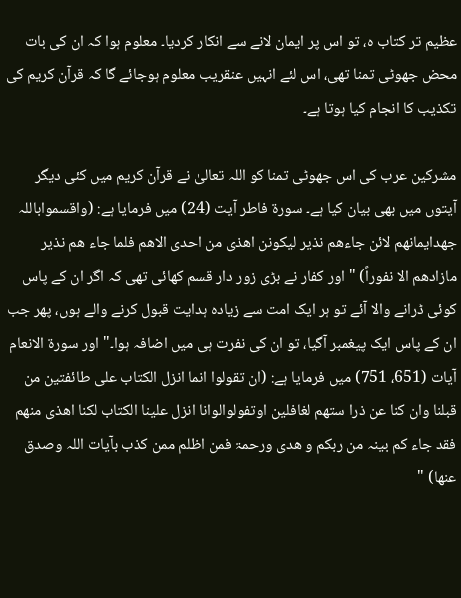عظیم تر کتاب ہ، تو اس پر ایمان لانے سے انکار کردیا۔ معلوم ہوا کہ ان کی بات محض جھوٹی تمنا تھی، اس لئے انہیں عنقریب معلوم ہوجائے گا کہ قرآن کریم کی تکذیب کا انجام کیا ہوتا ہے۔

مشرکین عرب کی اس جھوٹی تمنا کو اللہ تعالیٰ نے قرآن کریم میں کئی دیگر آیتوں میں بھی بیان کیا ہے۔ سورۃ فاطر آیت (24) میں فرمایا ہے: (واقسمواباللہ جھدایمانھم لائن جاءھم نذیر لیکونن اھذی من احدی الاھم فلما جاء ھم نذیر مازادھم الا نفوراً) " اور کفار نے بڑی زور دار قسم کھائی تھی کہ اگر ان کے پاس کوئی ڈرانے والا آئے تو ہر ایک امت سے زیادہ ہدایت قبول کرنے والے ہوں، پھر جب ان کے پاس ایک پیغمبر آگیا، تو ان کی نفرت ہی میں اضافہ ہوا۔" اور سورۃ الانعام آیات (651، 751) میں فرمایا ہے: (ان تقولوا انما انزل الکتاب علی طائفتین من قبلنا وان کنا عن ذرا ستھم لغافلین اوتفولوالوانا انزل علینا الکتاب لکنا اھذی منھم فقد جاء کم بینہ من ربکم و ھدی ورحمۃ فمن اظلم ممن کذب بآیات اللہ وصدق عنھا) "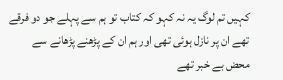کہیں تم لوگ یہ نہ کہو کہ کتاب تو ہم سے پہلے جو دو فرقے تھے ان پر نازل ہوئی تھی اور ہم ان کے پڑھنے پڑھانے سے محض بے خبر تھے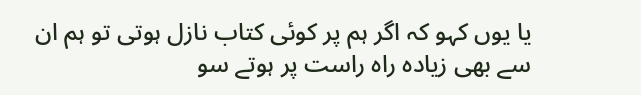یا یوں کہو کہ اگر ہم پر کوئی کتاب نازل ہوتی تو ہم ان سے بھی زیادہ راہ راست پر ہوتے سو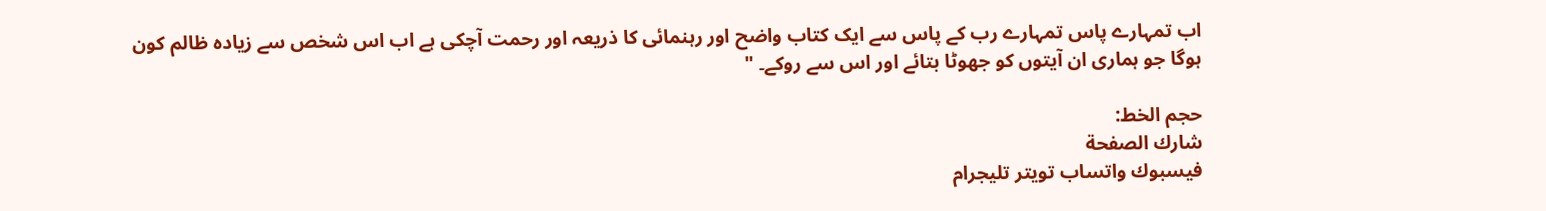اب تمہارے پاس تمہارے رب کے پاس سے ایک کتاب واضح اور رہنمائی کا ذریعہ اور رحمت آچکی ہے اب اس شخص سے زیادہ ظالم کون ہوگا جو ہماری ان آیتوں کو جھوٹا بتائے اور اس سے روکے۔ "

حجم الخط:
شارك الصفحة
فيسبوك واتساب تويتر تليجرام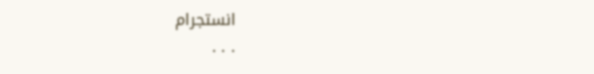انستجرام
. . .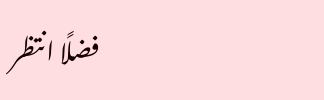فضلًا انتظر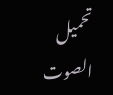تحميل الصوت